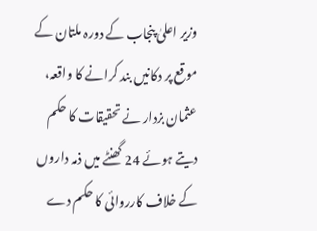وزیر اعلیٰ پنجاب کے دورہ ملتان کے موقع پر دکانیں بند کرانے کا واقعہ، عثمان بزدار نے تحقیقات کا حکم دیتے ہوئے 24 گھنٹے میں ذمہ داروں کے خلاف کارروائی کا حکم دے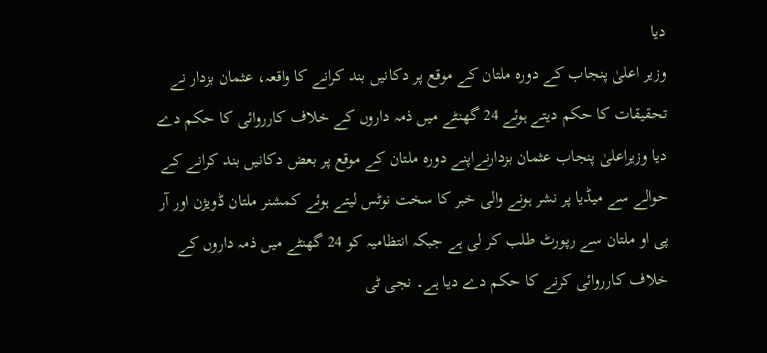دیا
وزیر اعلیٰ پنجاب کے دورہ ملتان کے موقع پر دکانیں بند کرانے کا واقعہ، عثمان بزدار نے تحقیقات کا حکم دیتے ہوئے 24 گھنٹے میں ذمہ داروں کے خلاف کارروائی کا حکم دے دیا وزیراعلیٰ پنجاب عثمان بزدارنےاپنے دورہ ملتان کے موقع پر بعض دکانیں بند کرانے کے حوالے سے میڈیا پر نشر ہونے والی خبر کا سخت نوٹس لیتے ہوئے کمشنر ملتان ڈویژن اور آر پی او ملتان سے رپورٹ طلب کر لی ہے جبکہ انتظامیہ کو 24 گھنٹے میں ذمہ داروں کے خلاف کارروائی کرنے کا حکم دے دیا ہے۔ نجی ٹی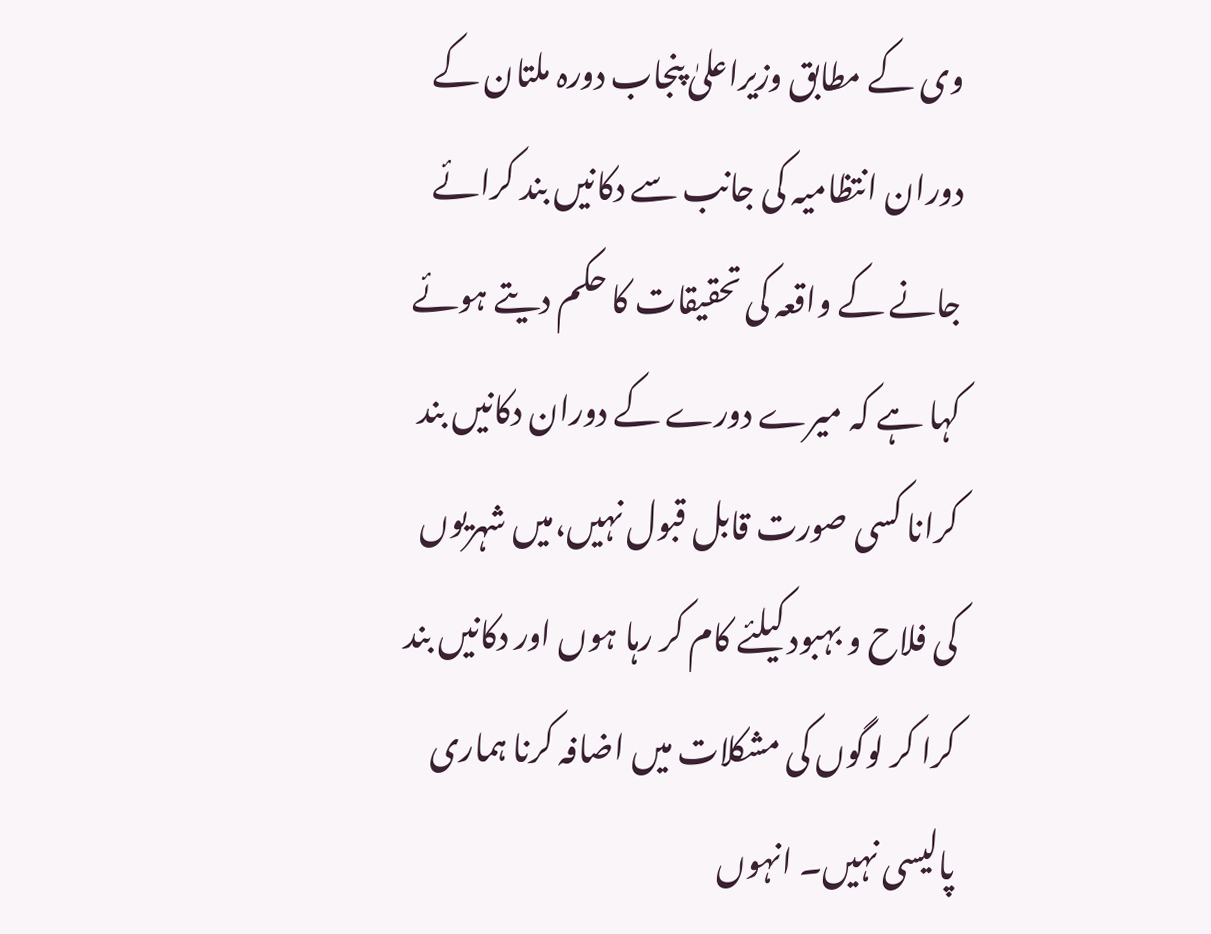وی کے مطابق وزیراعلیٰ پنجاب دورہ ملتان کے دوران انتظامیہ کی جانب سے دکانیں بند کرائے جانے کے واقعہ کی تحقیقات کا حکم دیتے ہوئے کہا ہے کہ میرے دورے کے دوران دکانیں بند کرانا کسی صورت قابل قبول نہیں،میں شہریوں کی فلاح و بہبود کیلئے کام کر رہا ہوں اور دکانیں بند کرا کر لوگوں کی مشکلات میں اضافہ کرنا ہماری پالیسی نہیں۔ انہوں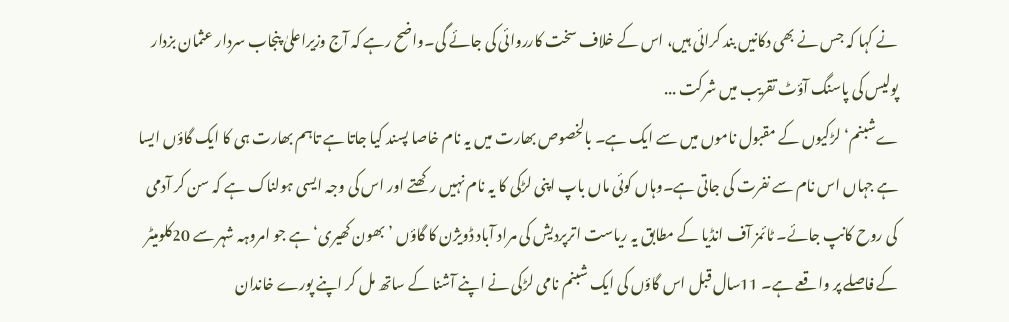نے کہا کہ جس نے بھی دکانیں بند کرائی ہیں، اس کے خلاف سخت کارروائی کی جائے گی۔واضح رہے کہ آج وزیراعلیٰ پنجاب سردار عثمان بزدار پولیس کی پاسنگ آؤٹ تقریب میں شرکت ...
ےشبنم‘ لڑکیوں کے مقبول ناموں میں سے ایک ہے۔ بالخصوص بھارت میں یہ نام خاصا پسند کیا جاتا ہے تاہم بھارت ہی کا ایک گاؤں ایسا ہے جہاں اس نام سے نفرت کی جاتی ہے۔وہاں کوئی ماں باپ اپنی لڑکی کا یہ نام نہیں رکھتے اور اس کی وجہ ایسی ہولناک ہے کہ سن کر آدمی کی روح کانپ جائے۔ ٹائمز آف انڈیا کے مطابق یہ ریاست اترپردیش کی مراد آباد ڈویژن کا گاؤں ’بھون کھیری‘ ہے جو امروہہ شہر سے 20کلومیٹر کے فاصلے پر واقعے ہے۔ 11سال قبل اس گاؤں کی ایک شبنم نامی لڑکی نے اپنے آشنا کے ساتھ مل کر اپنے پورے خاندان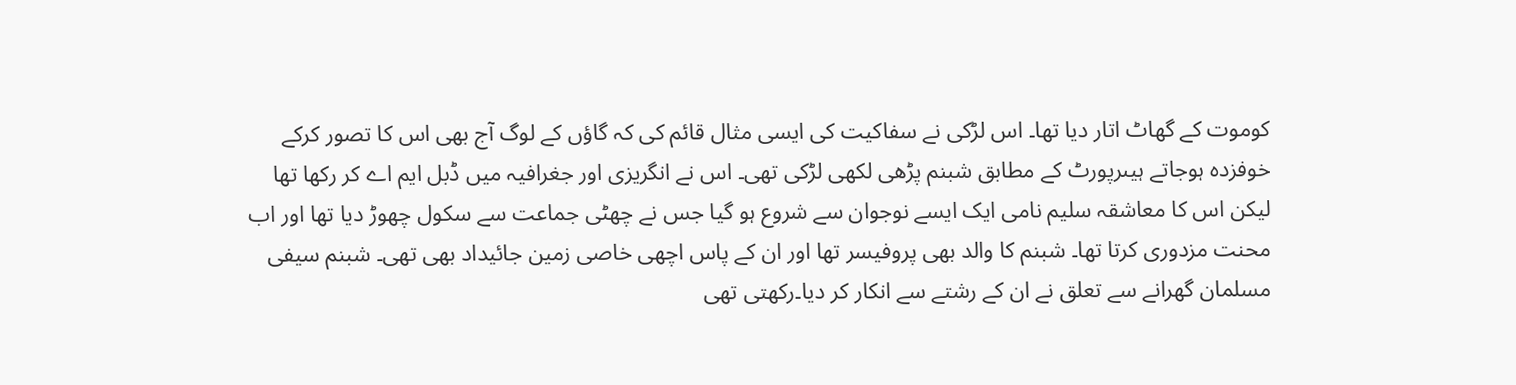کوموت کے گھاٹ اتار دیا تھا۔ اس لڑکی نے سفاکیت کی ایسی مثال قائم کی کہ گاؤں کے لوگ آج بھی اس کا تصور کرکے خوفزدہ ہوجاتے ہیںرپورٹ کے مطابق شبنم پڑھی لکھی لڑکی تھی۔ اس نے انگریزی اور جغرافیہ میں ڈبل ایم اے کر رکھا تھا لیکن اس کا معاشقہ سلیم نامی ایک ایسے نوجوان سے شروع ہو گیا جس نے چھٹی جماعت سے سکول چھوڑ دیا تھا اور اب محنت مزدوری کرتا تھا۔ شبنم کا والد بھی پروفیسر تھا اور ان کے پاس اچھی خاصی زمین جائیداد بھی تھی۔ شبنم سیفی مسلمان گھرانے سے تعلق نے ان کے رشتے سے انکار کر دیا۔رکھتی تھی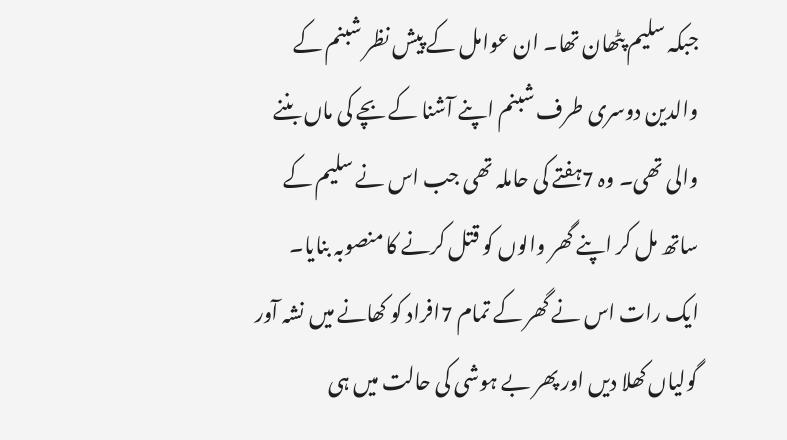جبکہ سلیم پٹھان تھا۔ ان عوامل کے پیش نظر شبنم کے والدین دوسری طرف شبنم اپنے آشنا کے بچے کی ماں بننے والی تھی۔ وہ 7ہفتے کی حاملہ تھی جب اس نے سلیم کے ساتھ مل کر اپنے گھر والوں کو قتل کرنے کا منصوبہ بنایا۔ ایک رات اس نے گھر کے تمام 7افراد کو کھانے میں نشہ آور گولیاں کھلا دیں اور پھر بے ہوشی کی حالت میں ہی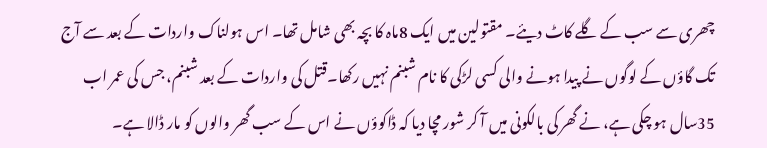چھری سے سب کے گلے کاٹ دیئے۔ مقتولین میں ایک 8ماہ کا بچہ بھی شامل تھا۔ اس ہولناک واردات کے بعد سے آج تک گاؤں کے لوگوں نے پیدا ہونے والی کسی لڑکی کا نام شبنم نہیں رکھا۔قتل کی واردات کے بعد شبنم، جس کی عمر اب 35سال ہو چکی ہے، نے گھر کی بالکونی میں آ کر شور مچا دیا کہ ڈاکوؤں نے اس کے سب گھر والوں کو مار ڈالا ہے۔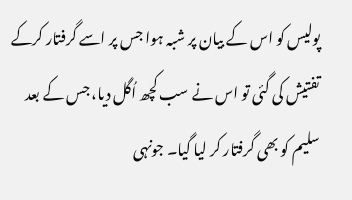پولیس کو اس کے بیان پر شبہ ہوا جس پر اسے گرفتار کرکے تفتیش کی گئی تو اس نے سب کچھ اُگل دیا، جس کے بعد سلیم کو بھی گرفتار کر لیا گیا۔ جونہی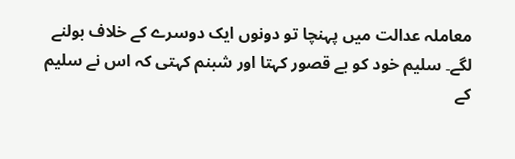معاملہ عدالت میں پہنچا تو دونوں ایک دوسرے کے خلاف بولنے لگے۔ سلیم خود کو بے قصور کہتا اور شبنم کہتی کہ اس نے سلیم کے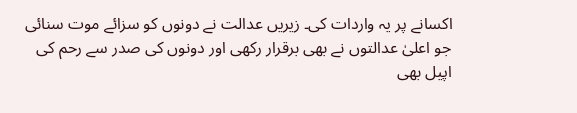اکسانے پر یہ واردات کی۔ زیریں عدالت نے دونوں کو سزائے موت سنائی جو اعلیٰ عدالتوں نے بھی برقرار رکھی اور دونوں کی صدر سے رحم کی اپیل بھی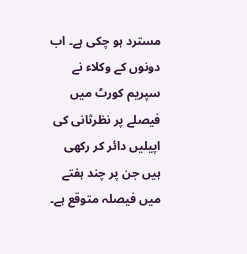مسترد ہو چکی ہے۔ اب دونوں کے وکلاء نے سپریم کورٹ میں فیصلے پر نظرثانی کی اپیلیں دائر کر رکھی ہیں جن پر چند ہفتے میں فیصلہ متوقع ہے۔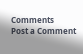Comments
Post a Comment